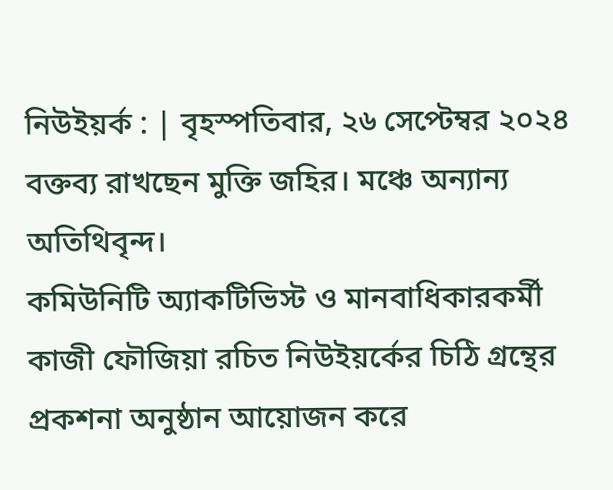নিউইয়র্ক : | বৃহস্পতিবার, ২৬ সেপ্টেম্বর ২০২৪
বক্তব্য রাখছেন মুক্তি জহির। মঞ্চে অন্যান্য অতিথিবৃন্দ।
কমিউনিটি অ্যাকটিভিস্ট ও মানবাধিকারকর্মী কাজী ফৌজিয়া রচিত নিউইয়র্কের চিঠি গ্রন্থের প্রকশনা অনুষ্ঠান আয়োজন করে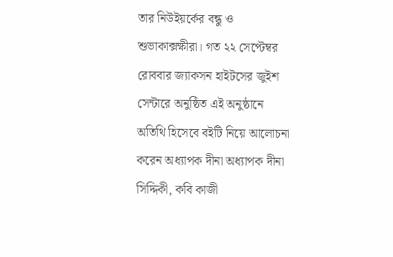তার নিউইয়র্কের বন্ধু ও শুভাকাক্সক্ষীরা। গত ২২ সেপ্টেম্বর রোববার জ্যাকসন হাইটসের জুইশ সেন্টারে অনুষ্ঠিত এই অনুষ্ঠানে অতিথি হিসেবে বইটি নিয়ে আলোচনা করেন অধ্যাপক দীনা অধ্যাপক দীনা সিদ্দিকী, কবি কাজী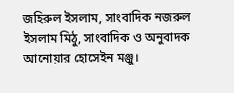জহিরুল ইসলাম, সাংবাদিক নজরুল ইসলাম মিঠু, সাংবাদিক ও অনুবাদক আনোয়ার হোসেইন মঞ্জু।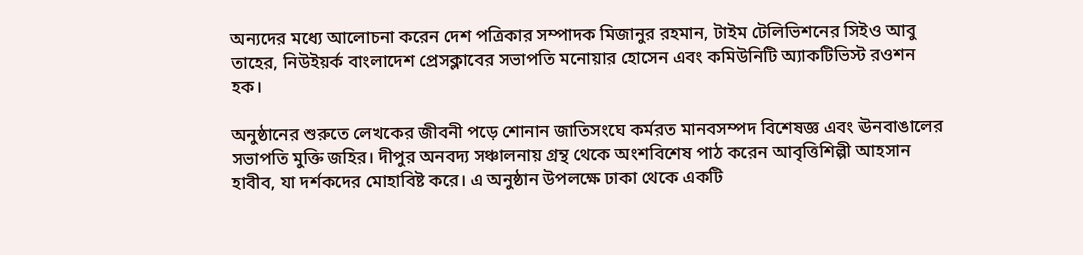অন্যদের মধ্যে আলোচনা করেন দেশ পত্রিকার সম্পাদক মিজানুর রহমান, টাইম টেলিভিশনের সিইও আবু তাহের, নিউইয়র্ক বাংলাদেশ প্রেসক্লাবের সভাপতি মনোয়ার হোসেন এবং কমিউনিটি অ্যাকটিভিস্ট রওশন হক।

অনুষ্ঠানের শুরুতে লেখকের জীবনী পড়ে শোনান জাতিসংঘে কর্মরত মানবসম্পদ বিশেষজ্ঞ এবং ঊনবাঙালের সভাপতি মুক্তি জহির। দীপুর অনবদ্য সঞ্চালনায় গ্রন্থ থেকে অংশবিশেষ পাঠ করেন আবৃত্তিশিল্পী আহসান হাবীব, যা দর্শকদের মোহাবিষ্ট করে। এ অনুষ্ঠান উপলক্ষে ঢাকা থেকে একটি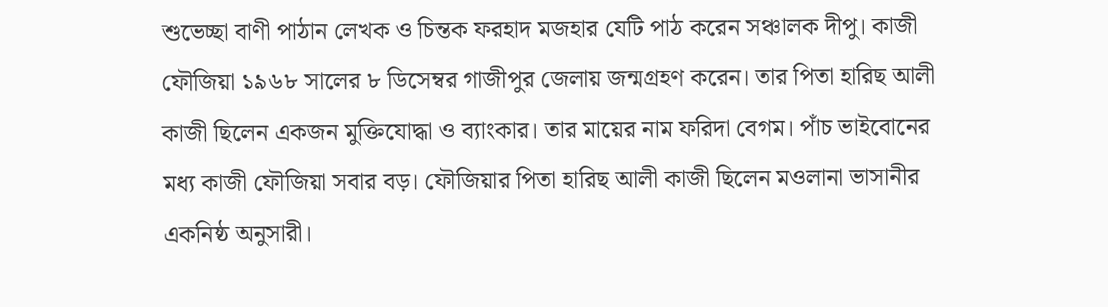শুভেচ্ছা বাণী পাঠান লেখক ও চিন্তক ফরহাদ মজহার যেটি পাঠ করেন সঞ্চালক দীপু। কাজী ফৌজিয়া ১৯৬৮ সালের ৮ ডিসেম্বর গাজীপুর জেলায় জন্মগ্রহণ করেন। তার পিতা হারিছ আলী কাজী ছিলেন একজন মুক্তিযোদ্ধা ও ব্যাংকার। তার মায়ের নাম ফরিদা বেগম। পাঁচ ভাইবোনের মধ্য কাজী ফৌজিয়া সবার বড়। ফৌজিয়ার পিতা হারিছ আলী কাজী ছিলেন মওলানা ভাসানীর একনিষ্ঠ অনুসারী।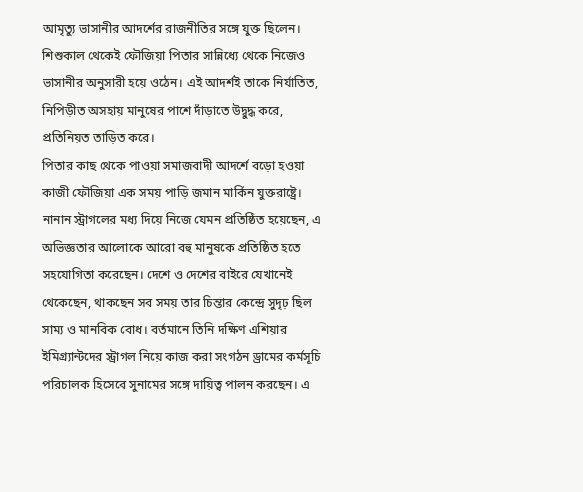আমৃত্যু ভাসানীর আদর্শের রাজনীতির সঙ্গে যুক্ত ছিলেন। শিশুকাল থেকেই ফৌজিয়া পিতার সান্নিধ্যে থেকে নিজেও ভাসানীর অনুসারী হয়ে ওঠেন। এই আদর্শই তাকে নির্যাতিত, নিপিড়ীত অসহায় মানুষের পাশে দাঁড়াতে উদ্বুদ্ধ করে, প্রতিনিয়ত তাড়িত করে।
পিতার কাছ থেকে পাওয়া সমাজবাদী আদর্শে বড়ো হওয়া কাজী ফৌজিয়া এক সময় পাড়ি জমান মার্কিন যুক্তরাষ্ট্রে। নানান স্ট্রাগলের মধ্য দিয়ে নিজে যেমন প্রতিষ্ঠিত হয়েছেন, এ অভিজ্ঞতার আলোকে আরো বহু মানুষকে প্রতিষ্ঠিত হতে সহযোগিতা করেছেন। দেশে ও দেশের বাইরে যেখানেই থেকেছেন, থাকছেন সব সময় তার চিন্তার কেন্দ্রে সুদৃঢ় ছিল সাম্য ও মানবিক বোধ। বর্তমানে তিনি দক্ষিণ এশিয়ার ইমিগ্র্যান্টদের স্ট্রাগল নিয়ে কাজ করা সংগঠন ড্রামের কর্মসূচি পরিচালক হিসেবে সুনামের সঙ্গে দায়িত্ব পালন করছেন। এ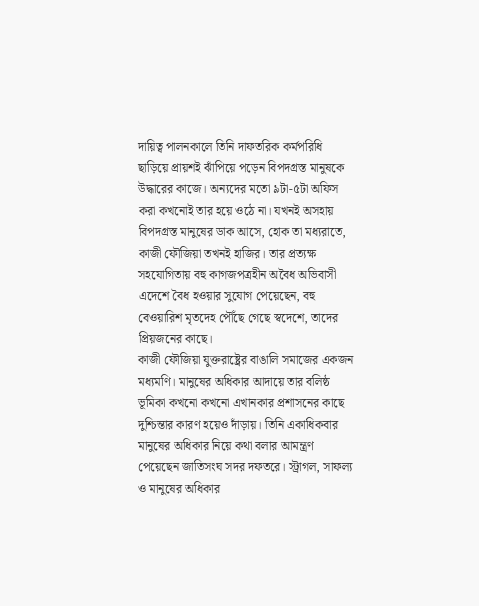দায়িত্ব পালনকালে তিনি দাফতরিক কর্মপরিধি ছাড়িয়ে প্রায়শই ঝাঁপিয়ে পড়েন বিপদগ্রস্ত মানুষকে উদ্ধারের কাজে। অন্যদের মতো ৯টা-৫টা অফিস করা কখনোই তার হয়ে ওঠে না। যখনই অসহায় বিপদগ্রস্ত মানুষের ডাক আসে, হোক তা মধ্যরাতে, কাজী ফৌজিয়া তখনই হাজির। তার প্রত্যক্ষ সহযোগিতায় বহু কাগজপত্রহীন অবৈধ অভিবাসী এদেশে বৈধ হওয়ার সুযোগ পেয়েছেন, বহু বেওয়ারিশ মৃতদেহ পৌঁছে গেছে স্বদেশে, তাদের প্রিয়জনের কাছে।
কাজী ফৌজিয়া যুক্তরাষ্ট্রের বাঙালি সমাজের একজন মধ্যমণি। মানুষের অধিকার আদায়ে তার বলিষ্ঠ ভূমিকা কখনো কখনো এখানকার প্রশাসনের কাছে দুশ্চিন্তার কারণ হয়েও দাঁড়ায়। তিনি একাধিকবার মানুষের অধিকার নিয়ে কথা বলার আমন্ত্রণ পেয়েছেন জাতিসংঘ সদর দফতরে। স্ট্রাগল, সাফল্য ও মানুষের অধিকার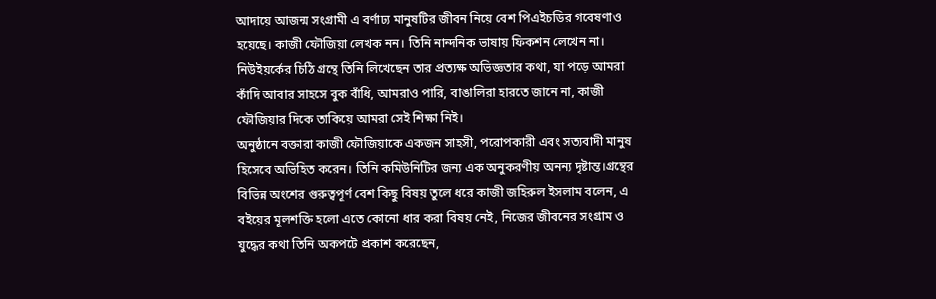আদায়ে আজন্ম সংগ্রামী এ বর্ণাঢ্য মানুষটির জীবন নিয়ে বেশ পিএইচডির গবেষণাও হয়েছে। কাজী ফৌজিয়া লেখক নন। তিনি নান্দনিক ভাষায় ফিকশন লেখেন না। নিউইয়র্কের চিঠি গ্রন্থে তিনি লিখেছেন তার প্রত্যক্ষ অভিজ্ঞতার কথা, যা পড়ে আমরা কাঁদি আবার সাহসে বুক বাঁধি, আমরাও পারি, বাঙালিরা হারতে জানে না, কাজী ফৌজিয়ার দিকে তাকিয়ে আমরা সেই শিক্ষা নিই।
অনুষ্ঠানে বক্তারা কাজী ফৌজিয়াকে একজন সাহসী, পরোপকারী এবং সত্যবাদী মানুষ হিসেবে অভিহিত করেন। তিনি কমিউনিটির জন্য এক অনুকরণীয় অনন্য দৃষ্টান্ত।গ্রন্থের বিভিন্ন অংশের গুরুত্বপূর্ণ বেশ কিছু বিষয় তুলে ধরে কাজী জহিরুল ইসলাম বলেন, এ বইয়ের মূলশক্তি হলো এতে কোনো ধার করা বিষয় নেই, নিজের জীবনের সংগ্রাম ও যুদ্ধের কথা তিনি অকপটে প্রকাশ করেছেন,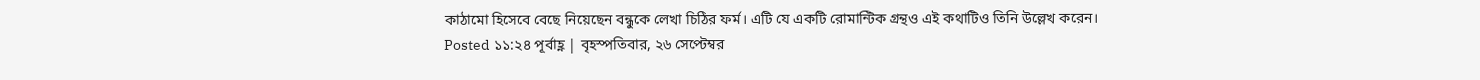কাঠামো হিসেবে বেছে নিয়েছেন বন্ধুকে লেখা চিঠির ফর্ম। এটি যে একটি রোমান্টিক গ্রন্থও এই কথাটিও তিনি উল্লেখ করেন।
Posted ১১:২৪ পূর্বাহ্ণ | বৃহস্পতিবার, ২৬ সেপ্টেম্বর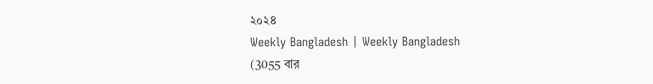২০২৪
Weekly Bangladesh | Weekly Bangladesh
(3055 বার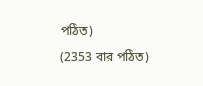পঠিত)
(2353 বার পঠিত)